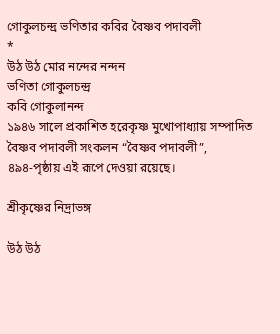গোকুলচন্দ্র ভণিতার কবির বৈষ্ণব পদাবলী
*
উঠ উঠ মোর নন্দের নন্দন
ভণিতা গোকুলচন্দ্র
কবি গোকুলানন্দ
১৯৪৬ সালে প্রকাশিত হরেকৃষ্ণ মুখোপাধ্যায় সম্পাদিত বৈষ্ণব পদাবলী সংকলন “বৈষ্ণব পদাবলী”,
৪৯৪-পৃষ্ঠায় এই রূপে দেওয়া রয়েছে।

শ্রীকৃষ্ণের নিদ্রাভঙ্গ

উঠ উঠ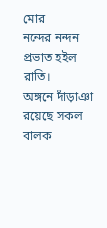মোর                               নন্দের নন্দন
প্রভাত হইল রাতি।
অঙ্গনে দাঁড়াঞা                             রয়েছে সকল
বালক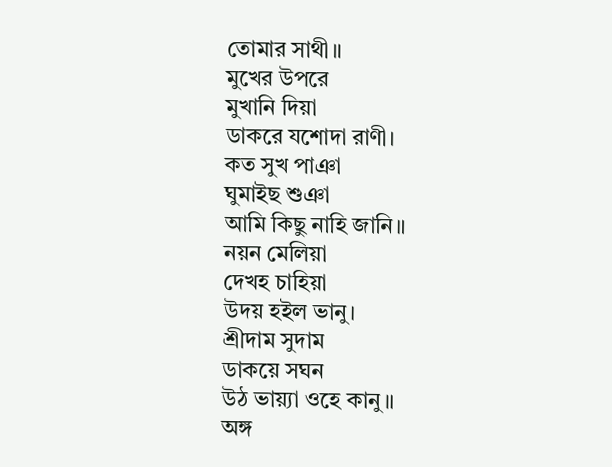তোমার সাথী॥
মুখের উপরে                                মুখানি দিয়া
ডাকরে যশোদা রাণী।
কত সুখ পাঞা                            ঘুমাইছ শুঞা
আমি কিছু নাহি জানি॥
নয়ন মেলিয়া                              দেখহ চাহিয়া
উদয় হইল ভানু।
শ্রীদাম সুদাম                              ডাকয়ে সঘন
উঠ ভায়্যা ওহে কানু॥
অঙ্গ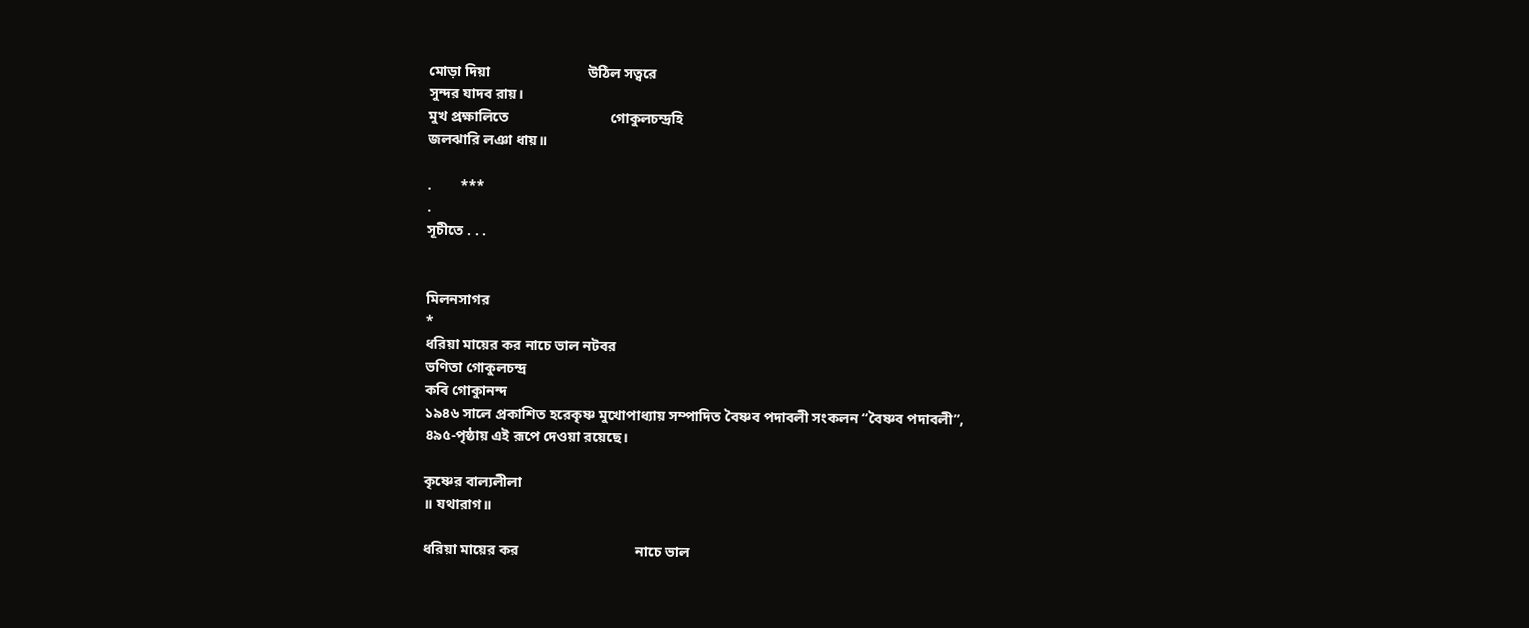মোড়া দিয়া                           উঠিল সত্বরে
সুন্দর যাদব রায়।
মুখ প্রক্ষালিতে                            গোকুলচন্দ্রহি
জলঝারি লঞা ধায়॥

.        ***
.
সূচীতে . . .


মিলনসাগর
*
ধরিয়া মায়ের কর নাচে ভাল নটবর
ভণিতা গোকুলচন্দ্র
কবি গোকুানন্দ
১৯৪৬ সালে প্রকাশিত হরেকৃষ্ণ মুখোপাধ্যায় সম্পাদিত বৈষ্ণব পদাবলী সংকলন “বৈষ্ণব পদাবলী”,
৪৯৫-পৃষ্ঠায় এই রূপে দেওয়া রয়েছে।

কৃষ্ণের বাল্যলীলা
॥ যথারাগ॥

ধরিয়া মায়ের কর                                নাচে ভাল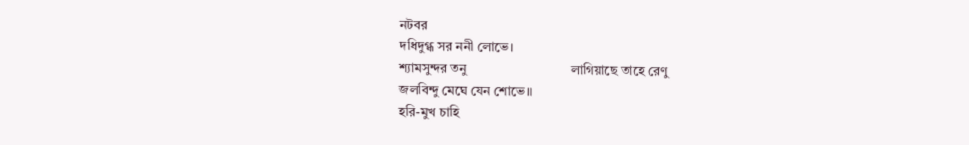নটবর
দধিদুগ্ধ সর ননী লোভে।
শ্যামসুন্দর তনু                               লাগিয়াছে তাহে রেণু
জলবিন্দু মেঘে যেন শোভে॥
হরি-মুখ চাহি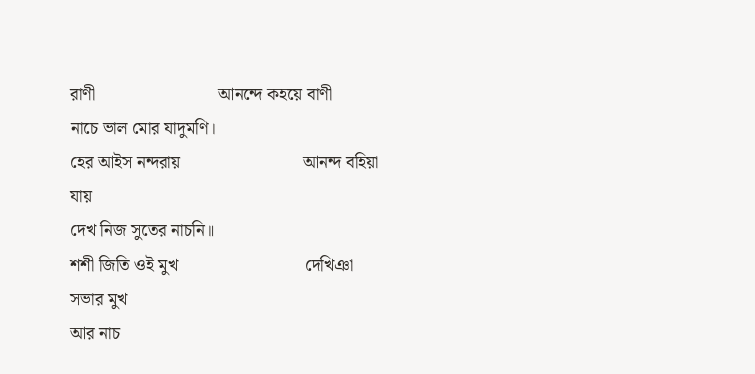রাণী                            আনন্দে কহয়ে বাণী
নাচে ভাল মোর যাদুমণি।
হের আইস নন্দরায়                            আনন্দ বহিয়া যায়
দেখ নিজ সুতের নাচনি॥
শশী জিতি ওই মুখ                             দেখিঞা সভার মুখ
আর নাচ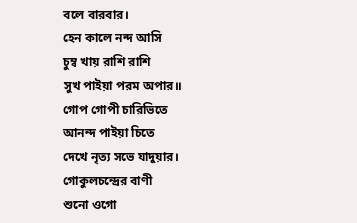বলে বারবার।
হেন কালে নন্দ আসি                          চুম্ব খায় রাশি রাশি
সুখ পাইয়া পরম অপার॥
গোপ গোপী চারিভিতে                         আনন্দ পাইয়া চিতে
দেখে নৃত্য সভে যাদুয়ার।
গোকুলচন্দ্রের বাণী                             শুনো ওগো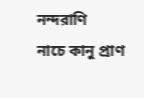নন্দরাণি
নাচে কানু প্রাণ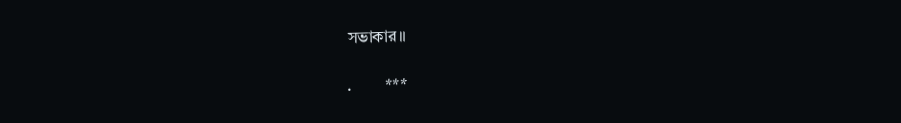সভাকার॥

.        ***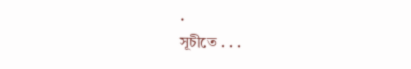.
সূচীতে . . .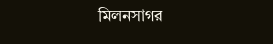মিলনসাগর